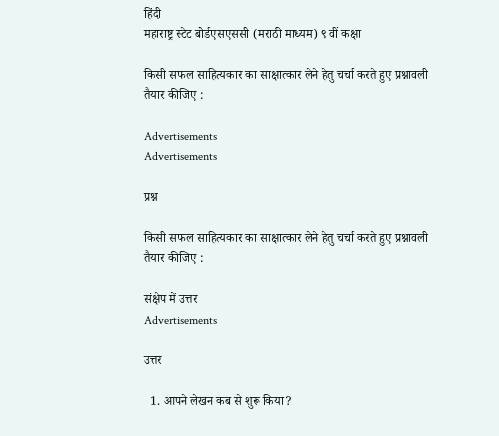हिंदी
महाराष्ट्र स्टेट बोर्डएसएससी (मराठी माध्यम) ९ वीं कक्षा

किसी सफल साहित्‍यकार का साक्षात्‍कार लेने हेतु चर्चा करते हुए प्रश्नावली तैयार कीजिए :

Advertisements
Advertisements

प्रश्न

किसी सफल साहित्‍यकार का साक्षात्‍कार लेने हेतु चर्चा करते हुए प्रश्नावली तैयार कीजिए :

संक्षेप में उत्तर
Advertisements

उत्तर

  1. आपने लेखन कब से शुरू किया?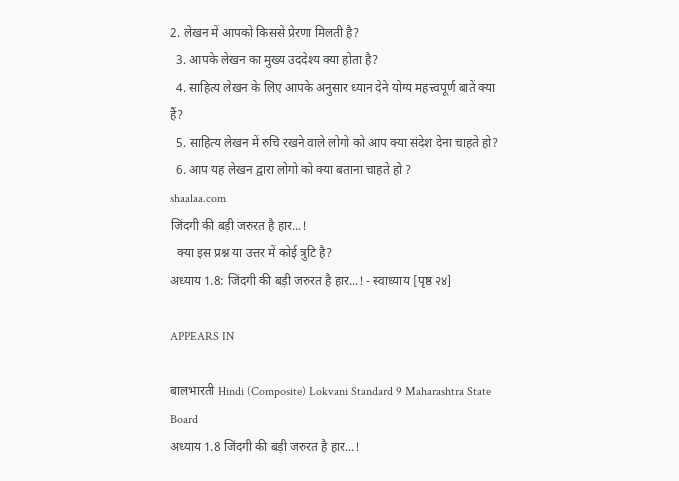2. लेखन में आपको किससे प्रेरणा मिलती है?
  3. आपके लेखन का मुख्य उददेश्य क्या होता है?
  4. साहित्य लेखन के लिए आपके अनुसार ध्यान देने योग्य महत्त्वपूर्ण बातें क्या हैं?
  5. साहित्य लेखन में रुचि रखने वाले लोगो को आप क्या संदेश देना चाहते हो?
  6. आप यह लेखन द्वारा लोगो को क्या बताना चाहते हो ?
shaalaa.com
जिंदगी की बड़ी जरुरत है हार...!
  क्या इस प्रश्न या उत्तर में कोई त्रुटि है?
अध्याय 1.8: जिंदगी की बड़ी जरुरत है हार...! - स्वाध्याय [पृष्ठ २४]

APPEARS IN

बालभारती Hindi (Composite) Lokvani Standard 9 Maharashtra State Board
अध्याय 1.8 जिंदगी की बड़ी जरुरत है हार...!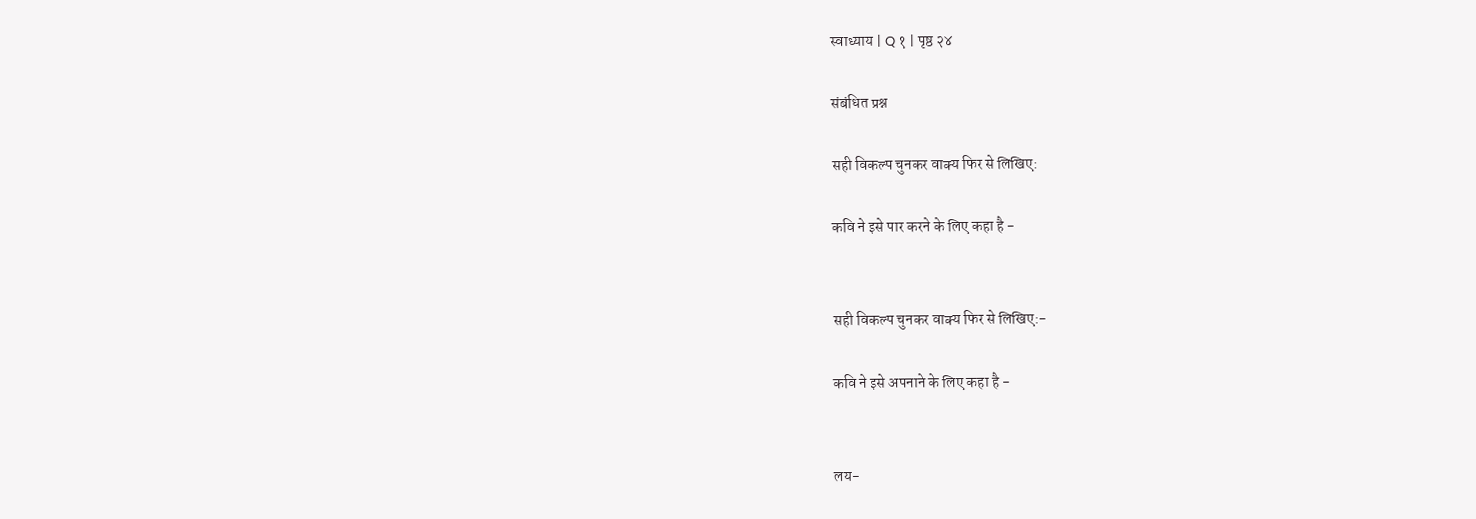स्वाध्याय | Q १ | पृष्ठ २४

संबंधित प्रश्न

सही विकल्‍प चुनकर वाक्‍य फिर से लिखिए:

कवि ने इसे पार करने के लिए कहा है -


सही विकल्‍प चुनकर वाक्‍य फिर से लिखिए:-

कवि ने इसे अपनाने के लिए कहा है -


लय-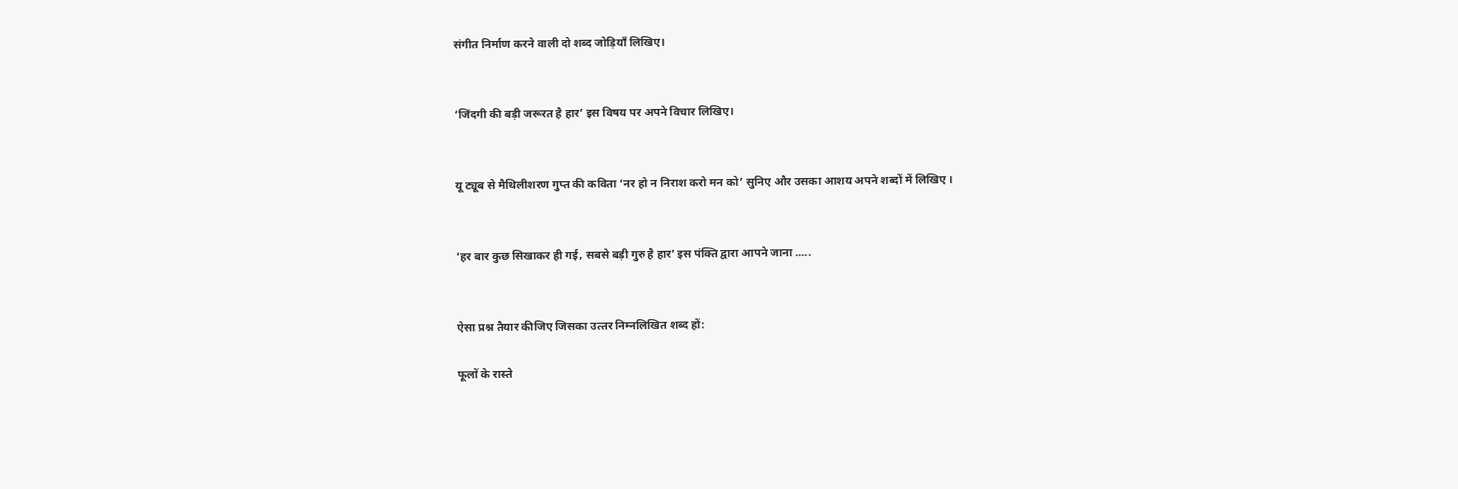संगीत निर्माण करने वाली दो शब्‍द जोड़ियाँ लिखिए।


‘जिंदगी की बड़ी जरूरत है हार’ इस विषय पर अपने विचार लिखिए।


यू ट्यूब से मैथिलीशरण गुप्त की कविता ‘नर हो न निराश करो मन को’ सुनिए और उसका आशय अपने शब्‍दों में लिखिए ।


‘हर बार कुछ सिखाकर ही गई, सबसे बड़ी गुरु है हार’ इस पंक्‍ति द्वारा आपने जाना .....


ऐसा प्रश्न तैयार कीजिए जिसका उत्‍तर निम्‍नलिखित शब्द हों:

फूलों के रास्ते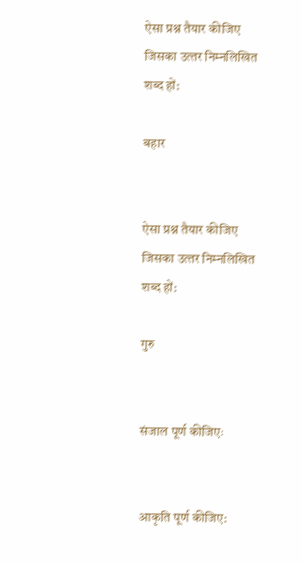ऐसा प्रश्न तैयार कीजिए जिसका उत्‍तर निम्‍नलिखित शब्द हों:

बहार


ऐसा प्रश्न तैयार कीजिए जिसका उत्‍तर निम्‍नलिखित शब्द हों:

गुरु


संजाल पूर्ण कीजिएः


आकृति पूर्ण कीजिए: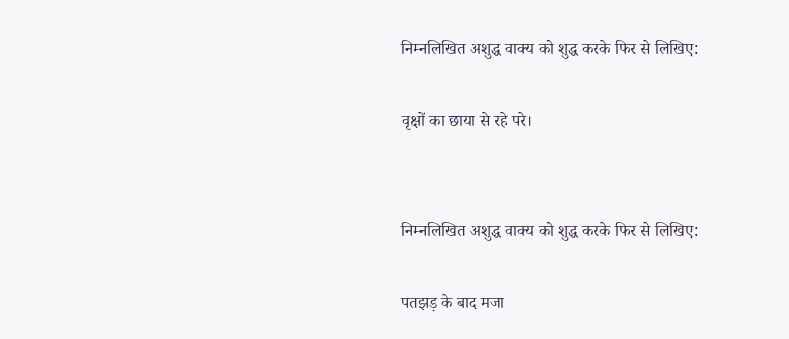निम्नलिखित अशुद्ध वाक्य को शुद्ध करके फिर से लिखिए:

वृक्षों का छाया से रहे परे।


निम्नलिखित अशुद्ध वाक्य को शुद्ध करके फिर से लिखिए:

पतझड़ के बाद मजा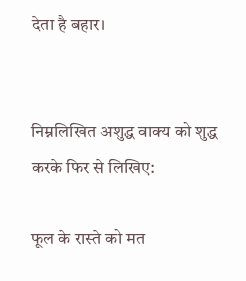देता है बहार।


निम्नलिखित अशुद्ध वाक्य को शुद्ध करके फिर से लिखिए:

फूल के रास्‍ते को मत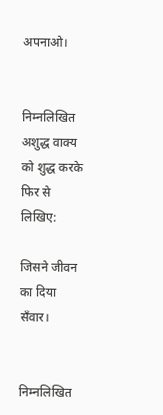अपनाओ।


निम्नलिखित अशुद्ध वाक्य को शुद्ध करके फिर से लिखिए:

जिसने जीवन का दिया सँवार।


निम्नलिखित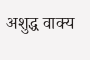अशुद्ध वाक्य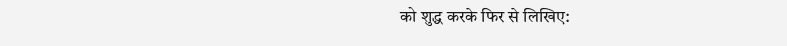को शुद्ध करके फिर से लिखिए: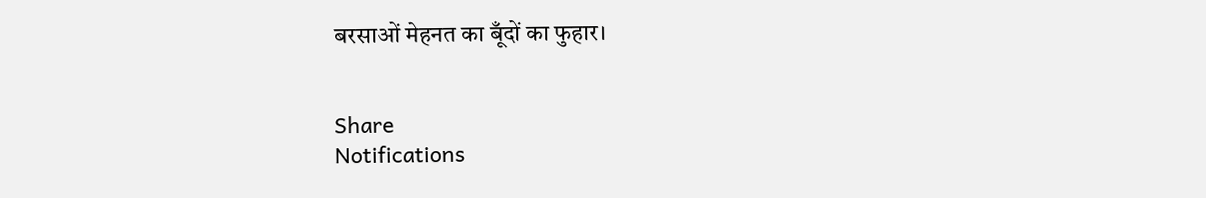बरसाओं मेहनत का बूँदों का फुहार।


Share
Notifications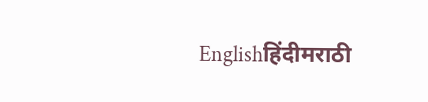Englishहिंदीमराठी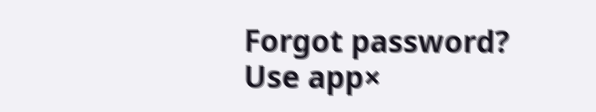Forgot password?
Use app×